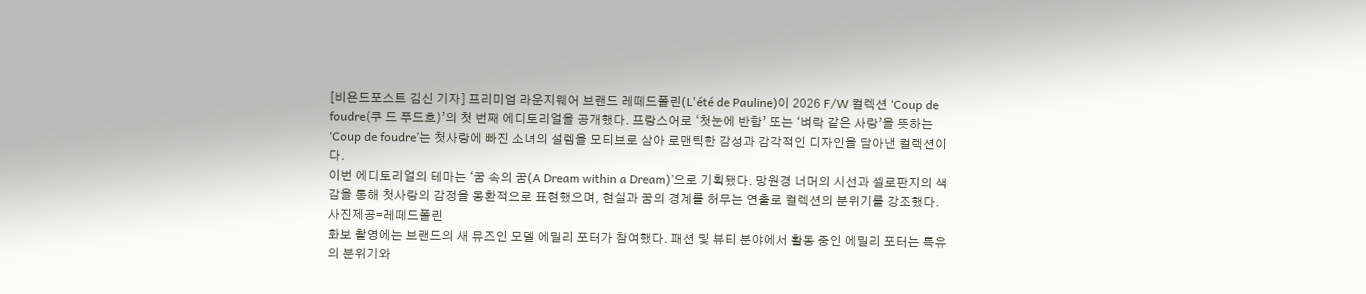[비욘드포스트 김신 기자] 프리미엄 라운지웨어 브랜드 레떼드폴린(L'été de Pauline)이 2026 F/W 컬렉션 ‘Coup de foudre(쿠 드 푸드흐)’의 첫 번째 에디토리얼을 공개했다. 프랑스어로 ‘첫눈에 반함’ 또는 ‘벼락 같은 사랑’을 뜻하는 ‘Coup de foudre’는 첫사랑에 빠진 소녀의 설렘을 모티브로 삼아 로맨틱한 감성과 감각적인 디자인을 담아낸 컬렉션이다.
이번 에디토리얼의 테마는 ‘꿈 속의 꿈(A Dream within a Dream)’으로 기획됐다. 망원경 너머의 시선과 셀로판지의 색감을 통해 첫사랑의 감정을 몽환적으로 표현했으며, 현실과 꿈의 경계를 허무는 연출로 컬렉션의 분위기를 강조했다.
사진제공=레떼드폴린
화보 촬영에는 브랜드의 새 뮤즈인 모델 에밀리 포터가 참여했다. 패션 및 뷰티 분야에서 활동 중인 에밀리 포터는 특유의 분위기와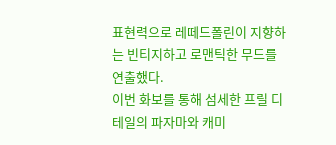표현력으로 레떼드폴린이 지향하는 빈티지하고 로맨틱한 무드를 연출했다.
이번 화보를 통해 섬세한 프릴 디테일의 파자마와 캐미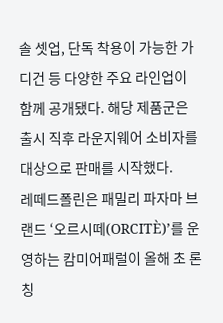솔 셋업, 단독 착용이 가능한 가디건 등 다양한 주요 라인업이 함께 공개됐다. 해당 제품군은 출시 직후 라운지웨어 소비자를 대상으로 판매를 시작했다.
레떼드폴린은 패밀리 파자마 브랜드 ‘오르시떼(ORCITÈ)’를 운영하는 캄미어패럴이 올해 초 론칭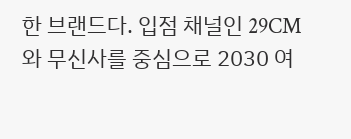한 브랜드다. 입점 채널인 29CM와 무신사를 중심으로 2030 여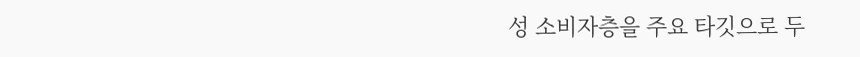성 소비자층을 주요 타깃으로 두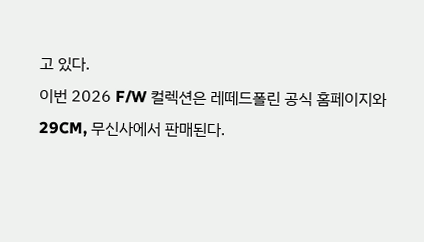고 있다.
이번 2026 F/W 컬렉션은 레떼드폴린 공식 홈페이지와 29CM, 무신사에서 판매된다.